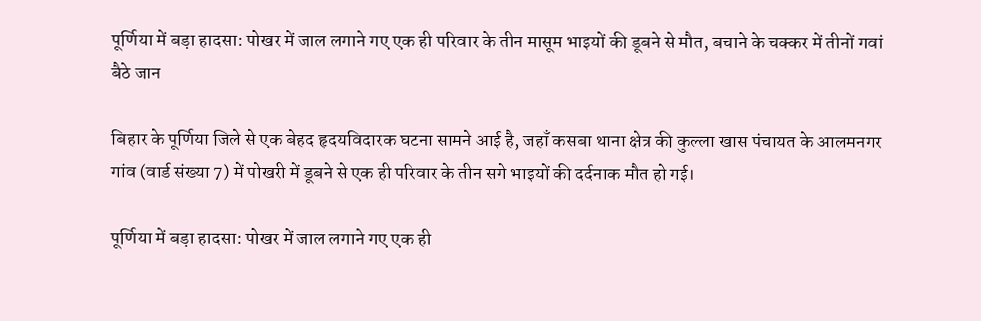पूर्णिया में बड़ा हादसा: पोखर में जाल लगाने गए एक ही परिवार के तीन मासूम भाइयों की डूबने से मौत, बचाने के चक्कर में तीनों गवां बैठे जान

बिहार के पूर्णिया जिले से एक बेहद हृदयविदारक घटना सामने आई है, जहाँ कसबा थाना क्षेत्र की कुल्ला खास पंचायत के आलमनगर गांव (वार्ड संख्या 7) में पोखरी में डूबने से एक ही परिवार के तीन सगे भाइयों की दर्दनाक मौत हो गई।

पूर्णिया में बड़ा हादसा: पोखर में जाल लगाने गए एक ही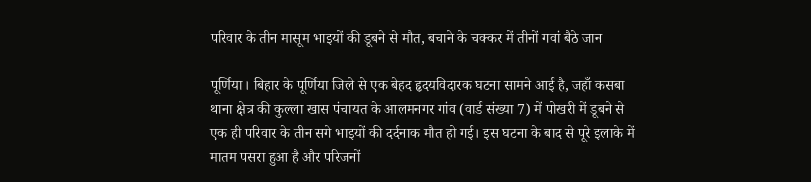परिवार के तीन मासूम भाइयों की डूबने से मौत, बचाने के चक्कर में तीनों गवां बैठे जान

पूर्णिया। बिहार के पूर्णिया जिले से एक बेहद हृदयविदारक घटना सामने आई है, जहाँ कसबा थाना क्षेत्र की कुल्ला खास पंचायत के आलमनगर गांव (वार्ड संख्या 7) में पोखरी में डूबने से एक ही परिवार के तीन सगे भाइयों की दर्दनाक मौत हो गई। इस घटना के बाद से पूरे इलाके में मातम पसरा हुआ है और परिजनों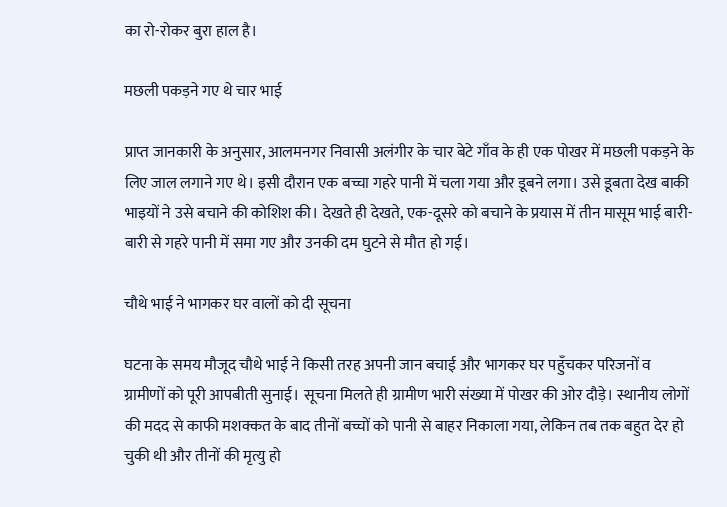का रो-रोकर बुरा हाल है।

मछली पकड़ने गए थे चार भाई

प्राप्त जानकारी के अनुसार, आलमनगर निवासी अलंगीर के चार बेटे गाँव के ही एक पोखर में मछली पकड़ने के लिए जाल लगाने गए थे। इसी दौरान एक बच्चा गहरे पानी में चला गया और डूबने लगा। उसे डूबता देख बाकी भाइयों ने उसे बचाने की कोशिश की। देखते ही देखते, एक-दूसरे को बचाने के प्रयास में तीन मासूम भाई बारी-बारी से गहरे पानी में समा गए और उनकी दम घुटने से मौत हो गई।

चौथे भाई ने भागकर घर वालों को दी सूचना

घटना के समय मौजूद चौथे भाई ने किसी तरह अपनी जान बचाई और भागकर घर पहुँचकर परिजनों व ग्रामीणों को पूरी आपबीती सुनाई। सूचना मिलते ही ग्रामीण भारी संख्या में पोखर की ओर दौड़े। स्थानीय लोगों की मदद से काफी मशक्कत के बाद तीनों बच्चों को पानी से बाहर निकाला गया, लेकिन तब तक बहुत देर हो चुकी थी और तीनों की मृत्यु हो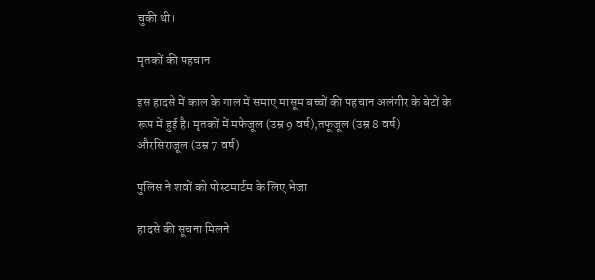चुकी थी।

मृतकों की पहचान

इस हादसे में काल के गाल में समाए मासूम बच्चों की पहचान अलंगीर के बेटों के रूप में हुई है। मृतकों में मफेजूल (उम्र 9 वर्ष),तफूजूल (उम्र 8 वर्ष) औरसिराजूल (उम्र 7 वर्ष)

पुलिस ने शवों को पोस्टमार्टम के लिए भेजा

हादसे की सूचना मिलने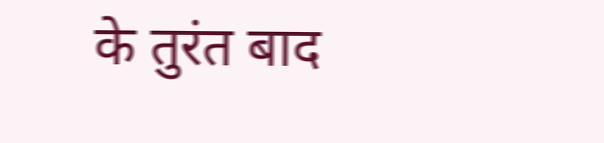के तुरंत बाद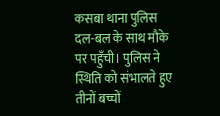कसबा थाना पुलिस दल-बल के साथ मौके पर पहुँची। पुलिस ने स्थिति को संभालते हुए तीनों बच्चों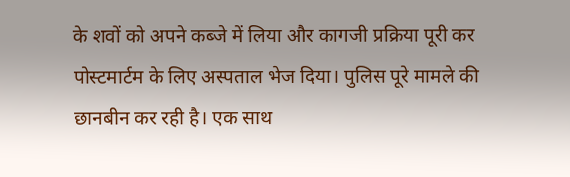के शवों को अपने कब्जे में लिया और कागजी प्रक्रिया पूरी कर पोस्टमार्टम के लिए अस्पताल भेज दिया। पुलिस पूरे मामले की छानबीन कर रही है। एक साथ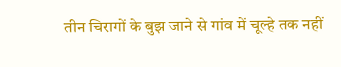तीन चिरागों के बुझ जाने से गांव में चूल्हे तक नहीं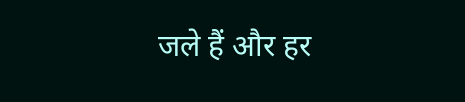जले हैं और हर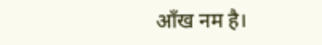आँख नम है।